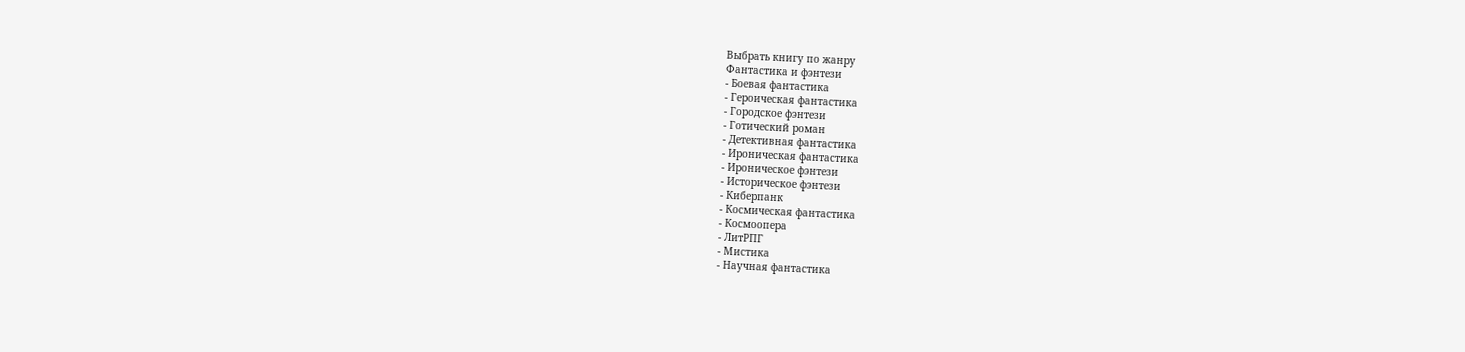Выбрать книгу по жанру
Фантастика и фэнтези
- Боевая фантастика
- Героическая фантастика
- Городское фэнтези
- Готический роман
- Детективная фантастика
- Ироническая фантастика
- Ироническое фэнтези
- Историческое фэнтези
- Киберпанк
- Космическая фантастика
- Космоопера
- ЛитРПГ
- Мистика
- Научная фантастика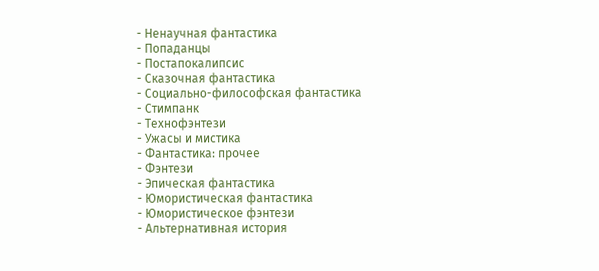- Ненаучная фантастика
- Попаданцы
- Постапокалипсис
- Сказочная фантастика
- Социально-философская фантастика
- Стимпанк
- Технофэнтези
- Ужасы и мистика
- Фантастика: прочее
- Фэнтези
- Эпическая фантастика
- Юмористическая фантастика
- Юмористическое фэнтези
- Альтернативная история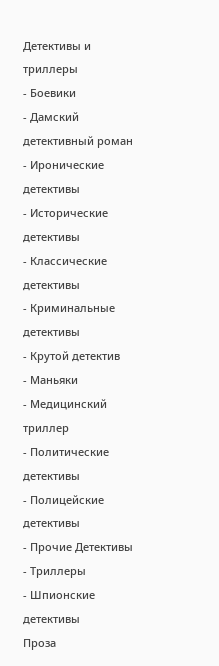Детективы и триллеры
- Боевики
- Дамский детективный роман
- Иронические детективы
- Исторические детективы
- Классические детективы
- Криминальные детективы
- Крутой детектив
- Маньяки
- Медицинский триллер
- Политические детективы
- Полицейские детективы
- Прочие Детективы
- Триллеры
- Шпионские детективы
Проза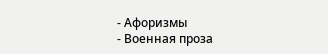- Афоризмы
- Военная проза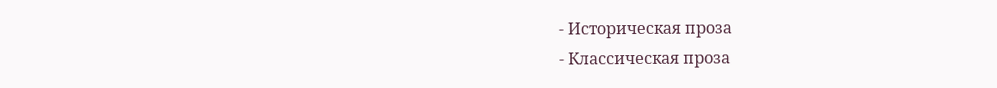- Историческая проза
- Классическая проза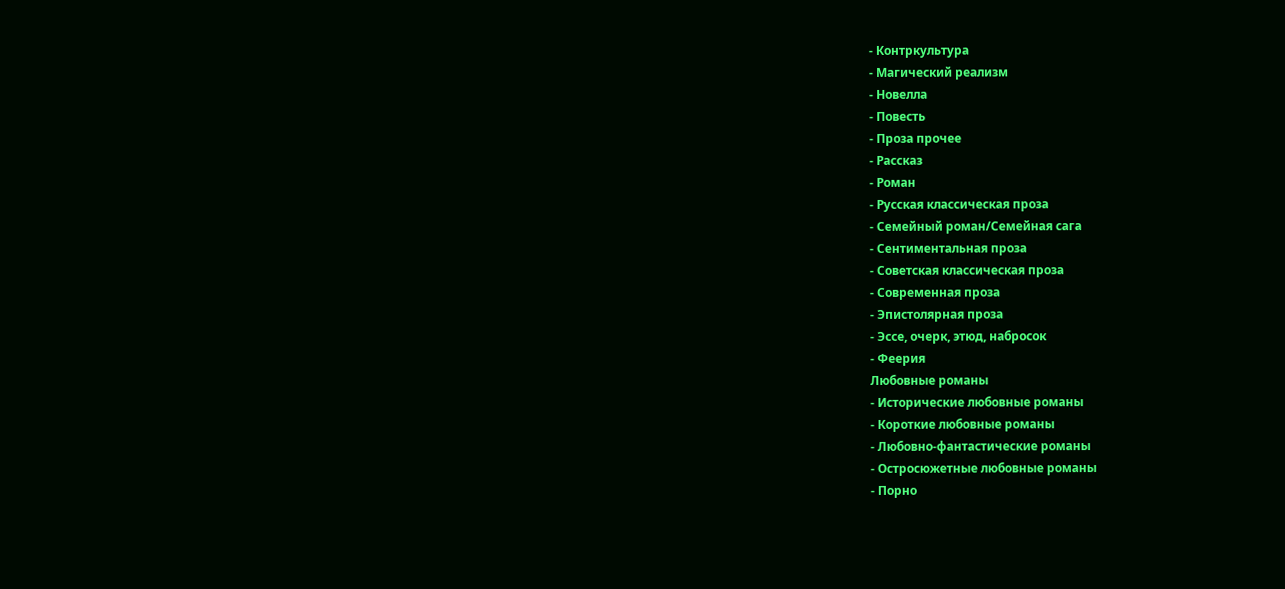- Контркультура
- Магический реализм
- Новелла
- Повесть
- Проза прочее
- Рассказ
- Роман
- Русская классическая проза
- Семейный роман/Семейная сага
- Сентиментальная проза
- Советская классическая проза
- Современная проза
- Эпистолярная проза
- Эссе, очерк, этюд, набросок
- Феерия
Любовные романы
- Исторические любовные романы
- Короткие любовные романы
- Любовно-фантастические романы
- Остросюжетные любовные романы
- Порно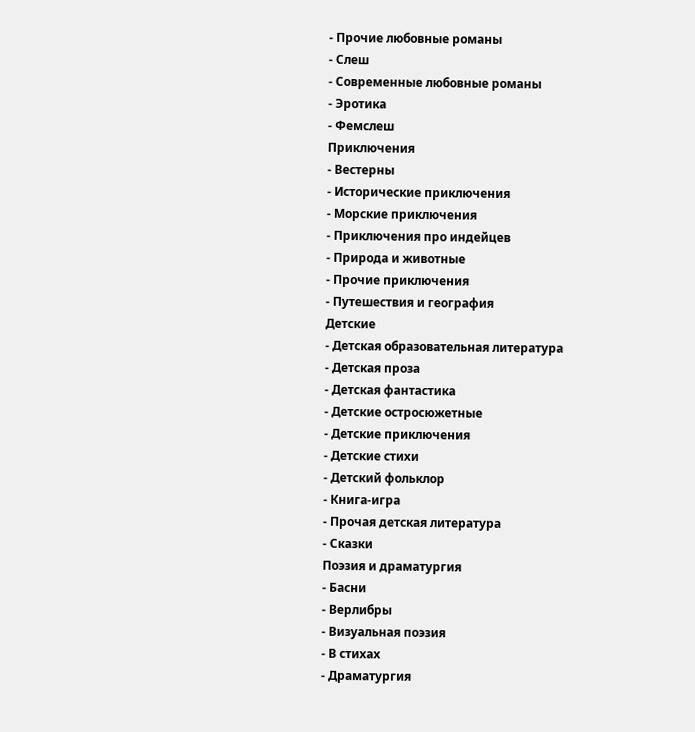- Прочие любовные романы
- Слеш
- Современные любовные романы
- Эротика
- Фемслеш
Приключения
- Вестерны
- Исторические приключения
- Морские приключения
- Приключения про индейцев
- Природа и животные
- Прочие приключения
- Путешествия и география
Детские
- Детская образовательная литература
- Детская проза
- Детская фантастика
- Детские остросюжетные
- Детские приключения
- Детские стихи
- Детский фольклор
- Книга-игра
- Прочая детская литература
- Сказки
Поэзия и драматургия
- Басни
- Верлибры
- Визуальная поэзия
- В стихах
- Драматургия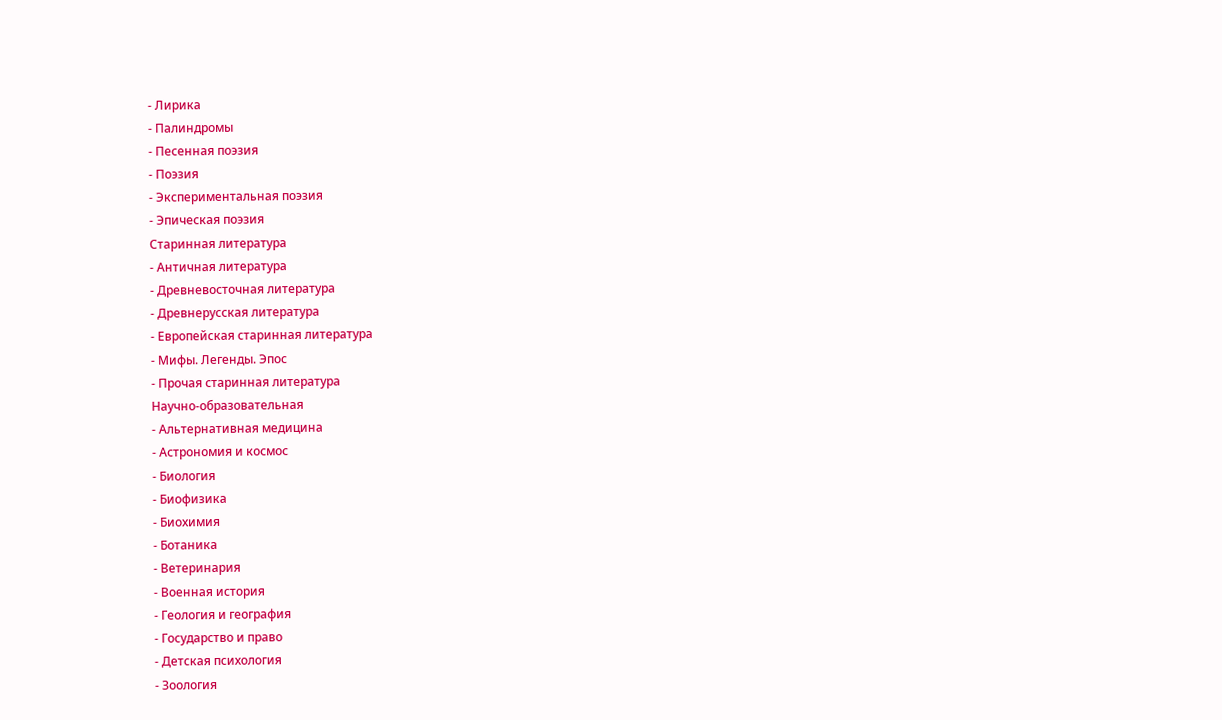- Лирика
- Палиндромы
- Песенная поэзия
- Поэзия
- Экспериментальная поэзия
- Эпическая поэзия
Старинная литература
- Античная литература
- Древневосточная литература
- Древнерусская литература
- Европейская старинная литература
- Мифы. Легенды. Эпос
- Прочая старинная литература
Научно-образовательная
- Альтернативная медицина
- Астрономия и космос
- Биология
- Биофизика
- Биохимия
- Ботаника
- Ветеринария
- Военная история
- Геология и география
- Государство и право
- Детская психология
- Зоология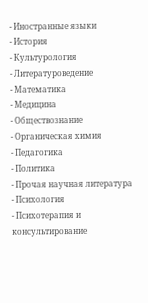- Иностранные языки
- История
- Культурология
- Литературоведение
- Математика
- Медицина
- Обществознание
- Органическая химия
- Педагогика
- Политика
- Прочая научная литература
- Психология
- Психотерапия и консультирование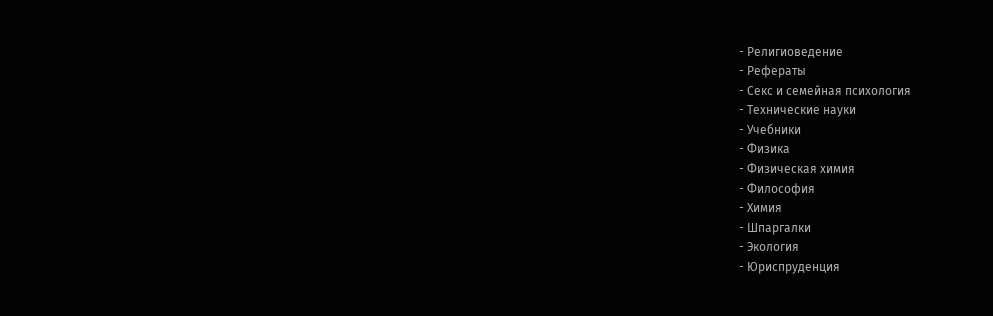- Религиоведение
- Рефераты
- Секс и семейная психология
- Технические науки
- Учебники
- Физика
- Физическая химия
- Философия
- Химия
- Шпаргалки
- Экология
- Юриспруденция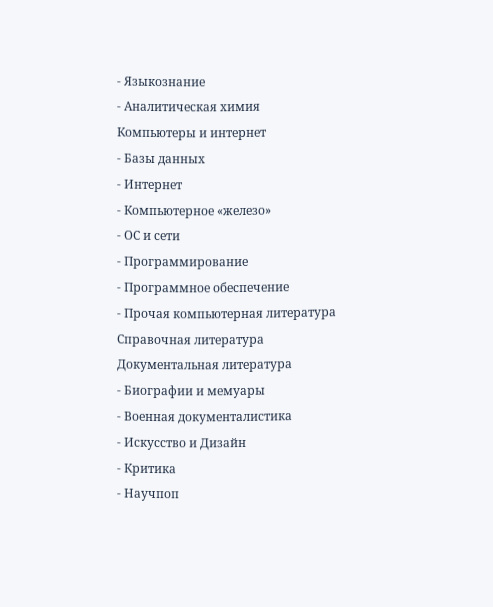- Языкознание
- Аналитическая химия
Компьютеры и интернет
- Базы данных
- Интернет
- Компьютерное «железо»
- ОС и сети
- Программирование
- Программное обеспечение
- Прочая компьютерная литература
Справочная литература
Документальная литература
- Биографии и мемуары
- Военная документалистика
- Искусство и Дизайн
- Критика
- Научпоп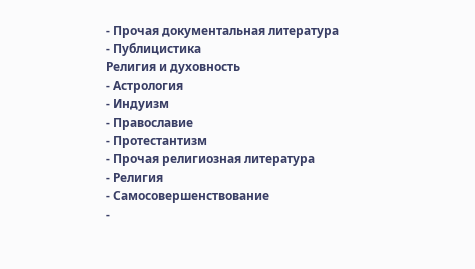- Прочая документальная литература
- Публицистика
Религия и духовность
- Астрология
- Индуизм
- Православие
- Протестантизм
- Прочая религиозная литература
- Религия
- Самосовершенствование
-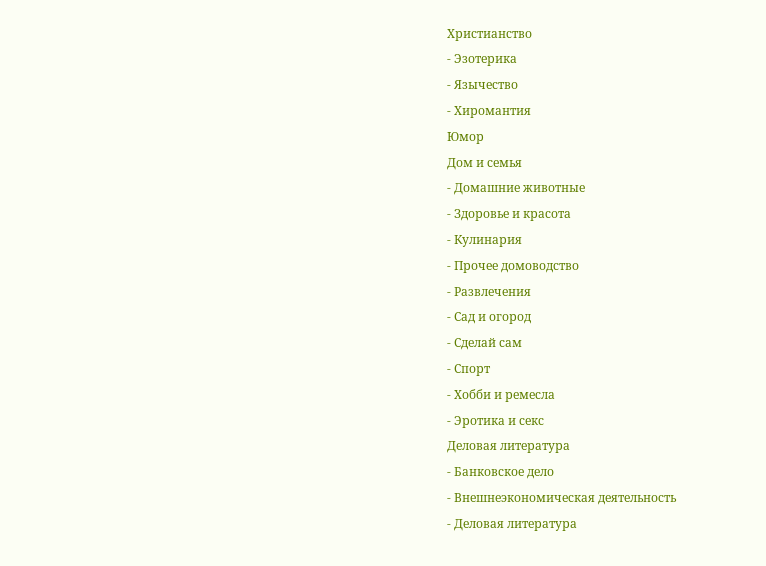Христианство
- Эзотерика
- Язычество
- Хиромантия
Юмор
Дом и семья
- Домашние животные
- Здоровье и красота
- Кулинария
- Прочее домоводство
- Развлечения
- Сад и огород
- Сделай сам
- Спорт
- Хобби и ремесла
- Эротика и секс
Деловая литература
- Банковское дело
- Внешнеэкономическая деятельность
- Деловая литература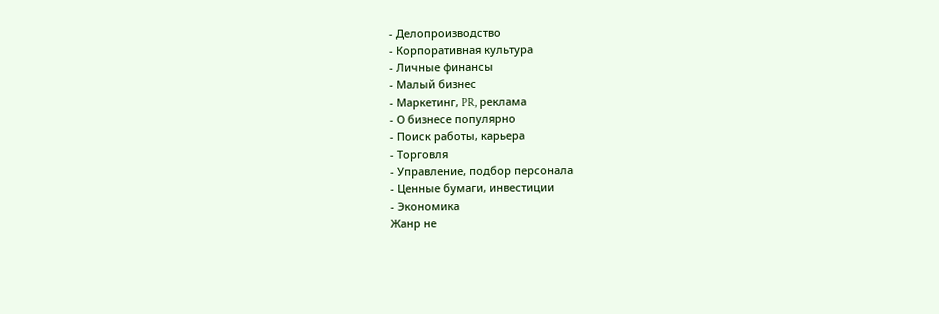- Делопроизводство
- Корпоративная культура
- Личные финансы
- Малый бизнес
- Маркетинг, PR, реклама
- О бизнесе популярно
- Поиск работы, карьера
- Торговля
- Управление, подбор персонала
- Ценные бумаги, инвестиции
- Экономика
Жанр не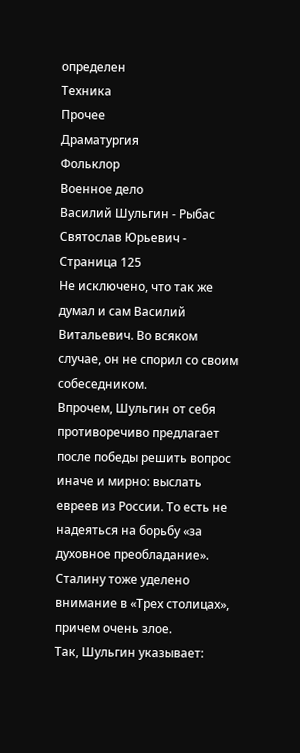определен
Техника
Прочее
Драматургия
Фольклор
Военное дело
Василий Шульгин - Рыбас Святослав Юрьевич - Страница 125
Не исключено, что так же думал и сам Василий Витальевич. Во всяком случае, он не спорил со своим собеседником.
Впрочем, Шульгин от себя противоречиво предлагает после победы решить вопрос иначе и мирно: выслать евреев из России. То есть не надеяться на борьбу «за духовное преобладание».
Сталину тоже уделено внимание в «Трех столицах», причем очень злое.
Так, Шульгин указывает: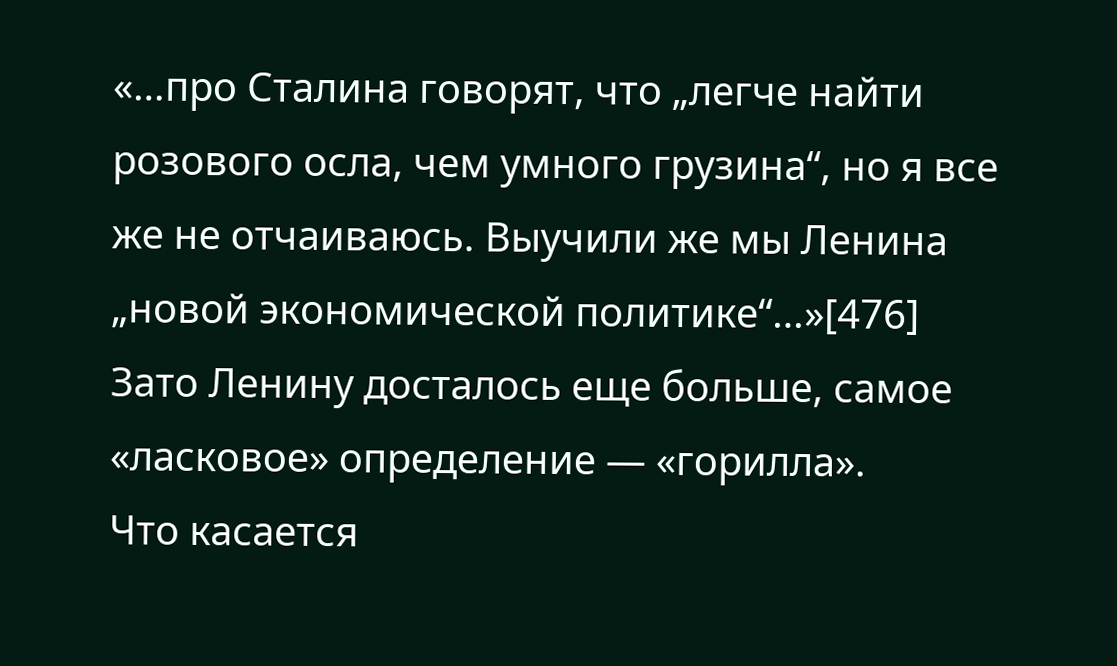«…про Сталина говорят, что „легче найти розового осла, чем умного грузина“, но я все же не отчаиваюсь. Выучили же мы Ленина „новой экономической политике“…»[476]
Зато Ленину досталось еще больше, самое «ласковое» определение — «горилла».
Что касается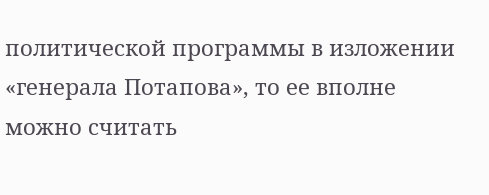политической программы в изложении «генерала Потапова», то ее вполне можно считать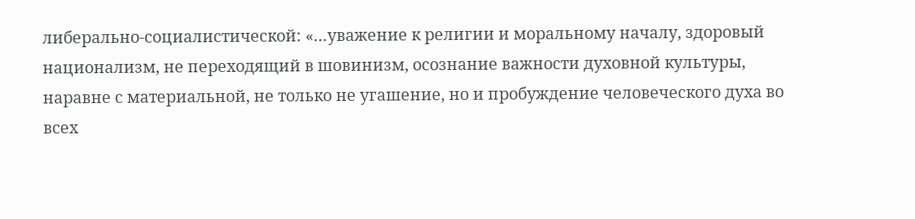либерально-социалистической: «…уважение к религии и моральному началу, здоровый национализм, не переходящий в шовинизм, осознание важности духовной культуры, наравне с материальной, не только не угашение, но и пробуждение человеческого духа во всех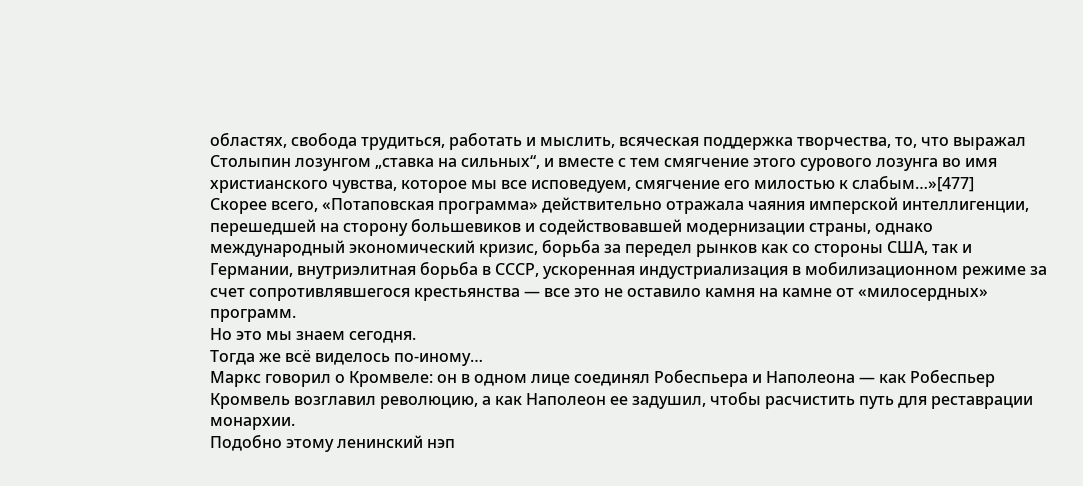областях, свобода трудиться, работать и мыслить, всяческая поддержка творчества, то, что выражал Столыпин лозунгом „ставка на сильных“, и вместе с тем смягчение этого сурового лозунга во имя христианского чувства, которое мы все исповедуем, смягчение его милостью к слабым…»[477]
Скорее всего, «Потаповская программа» действительно отражала чаяния имперской интеллигенции, перешедшей на сторону большевиков и содействовавшей модернизации страны, однако международный экономический кризис, борьба за передел рынков как со стороны США, так и Германии, внутриэлитная борьба в СССР, ускоренная индустриализация в мобилизационном режиме за счет сопротивлявшегося крестьянства — все это не оставило камня на камне от «милосердных» программ.
Но это мы знаем сегодня.
Тогда же всё виделось по-иному…
Маркс говорил о Кромвеле: он в одном лице соединял Робеспьера и Наполеона — как Робеспьер Кромвель возглавил революцию, а как Наполеон ее задушил, чтобы расчистить путь для реставрации монархии.
Подобно этому ленинский нэп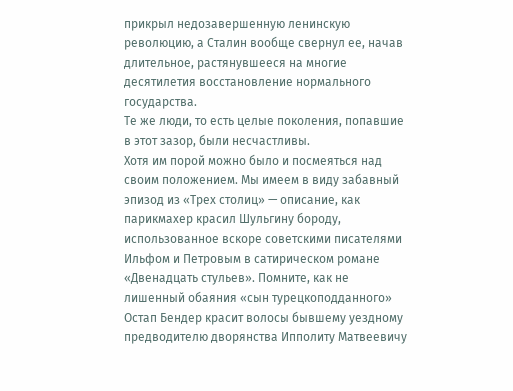прикрыл недозавершенную ленинскую революцию, а Сталин вообще свернул ее, начав длительное, растянувшееся на многие десятилетия восстановление нормального государства.
Те же люди, то есть целые поколения, попавшие в этот зазор, были несчастливы.
Хотя им порой можно было и посмеяться над своим положением. Мы имеем в виду забавный эпизод из «Трех столиц» — описание, как парикмахер красил Шульгину бороду, использованное вскоре советскими писателями Ильфом и Петровым в сатирическом романе «Двенадцать стульев». Помните, как не лишенный обаяния «сын турецкоподданного» Остап Бендер красит волосы бывшему уездному предводителю дворянства Ипполиту Матвеевичу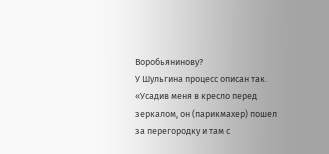Воробьянинову?
У Шульгина процесс описан так.
«Усадив меня в кресло перед зеркалом, он (парикмахер) пошел за перегородку и там с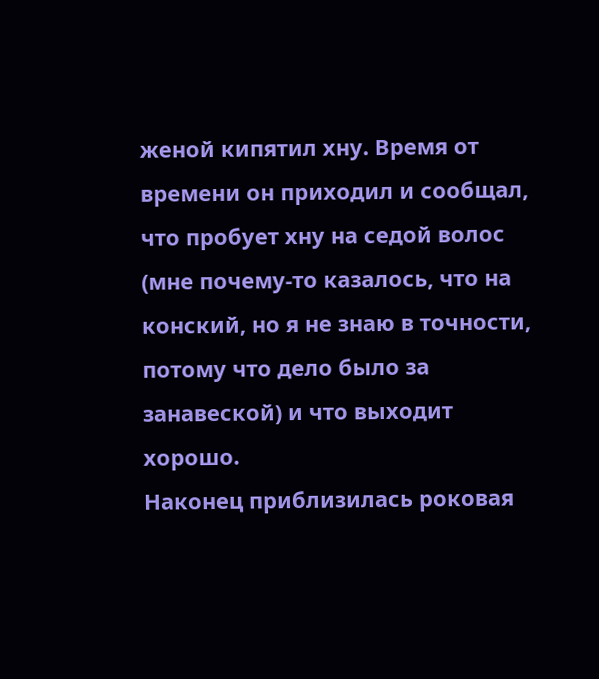женой кипятил хну. Время от времени он приходил и сообщал, что пробует хну на седой волос (мне почему-то казалось, что на конский, но я не знаю в точности, потому что дело было за занавеской) и что выходит хорошо.
Наконец приблизилась роковая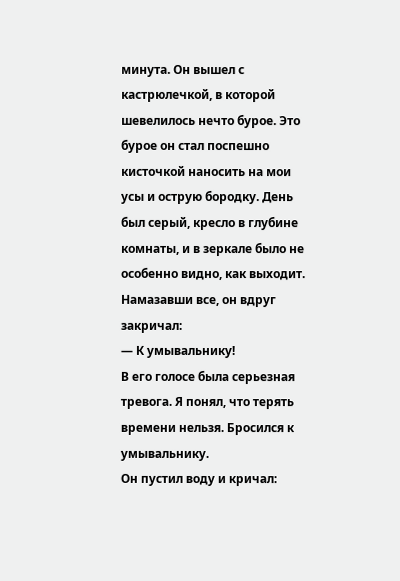минута. Он вышел с кастрюлечкой, в которой шевелилось нечто бурое. Это бурое он стал поспешно кисточкой наносить на мои усы и острую бородку. День был серый, кресло в глубине комнаты, и в зеркале было не особенно видно, как выходит. Намазавши все, он вдруг закричал:
— К умывальнику!
В его голосе была серьезная тревога. Я понял, что терять времени нельзя. Бросился к умывальнику.
Он пустил воду и кричал: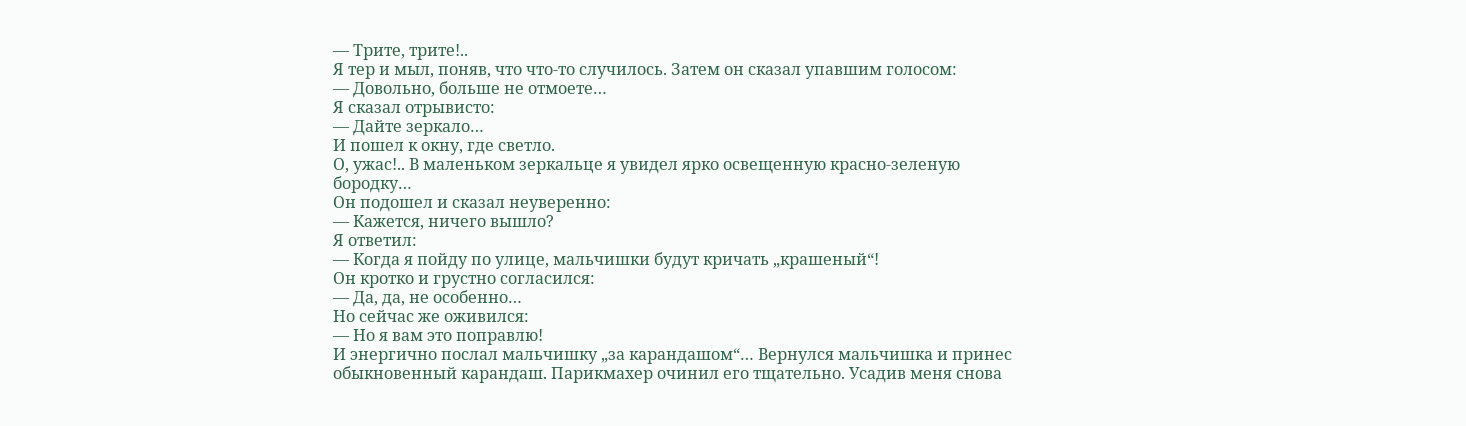— Трите, трите!..
Я тер и мыл, поняв, что что-то случилось. Затем он сказал упавшим голосом:
— Довольно, больше не отмоете…
Я сказал отрывисто:
— Дайте зеркало…
И пошел к окну, где светло.
О, ужас!.. В маленьком зеркальце я увидел ярко освещенную красно-зеленую бородку…
Он подошел и сказал неуверенно:
— Кажется, ничего вышло?
Я ответил:
— Когда я пойду по улице, мальчишки будут кричать „крашеный“!
Он кротко и грустно согласился:
— Да, да, не особенно…
Но сейчас же оживился:
— Но я вам это поправлю!
И энергично послал мальчишку „за карандашом“… Вернулся мальчишка и принес обыкновенный карандаш. Парикмахер очинил его тщательно. Усадив меня снова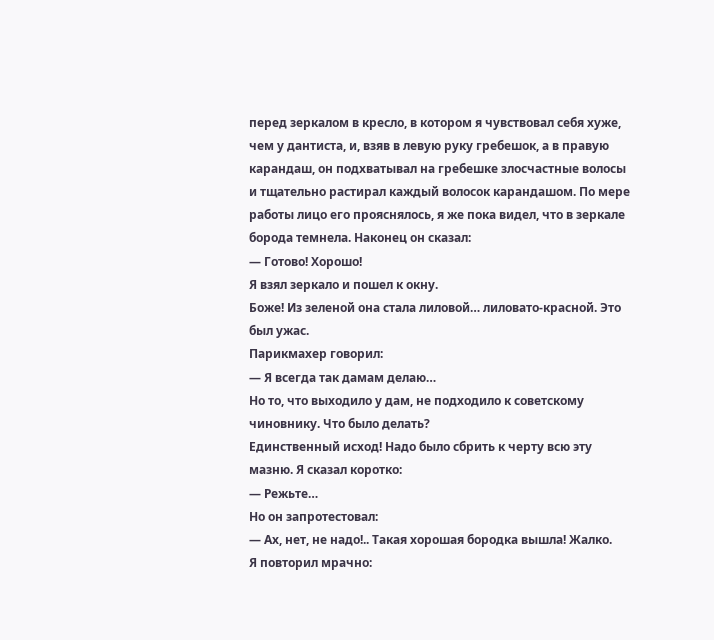перед зеркалом в кресло, в котором я чувствовал себя хуже, чем у дантиста, и, взяв в левую руку гребешок, а в правую карандаш, он подхватывал на гребешке злосчастные волосы и тщательно растирал каждый волосок карандашом. По мере работы лицо его прояснялось, я же пока видел, что в зеркале борода темнела. Наконец он сказал:
— Готово! Хорошо!
Я взял зеркало и пошел к окну.
Боже! Из зеленой она стала лиловой… лиловато-красной. Это был ужас.
Парикмахер говорил:
— Я всегда так дамам делаю…
Но то, что выходило у дам, не подходило к советскому чиновнику. Что было делать?
Единственный исход! Надо было сбрить к черту всю эту мазню. Я сказал коротко:
— Режьте…
Но он запротестовал:
— Ах, нет, не надо!.. Такая хорошая бородка вышла! Жалко.
Я повторил мрачно: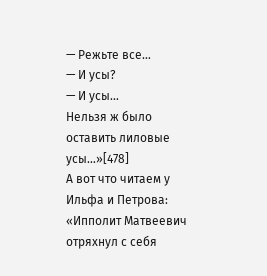— Режьте все…
— И усы?
— И усы…
Нельзя ж было оставить лиловые усы…»[478]
А вот что читаем у Ильфа и Петрова: «Ипполит Матвеевич отряхнул с себя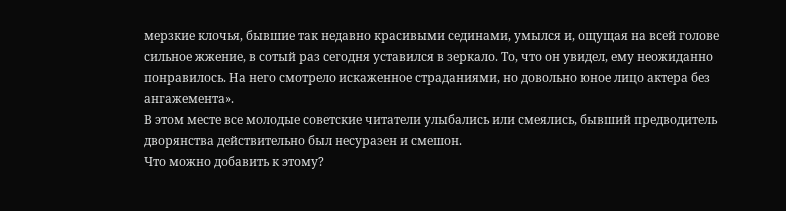мерзкие клочья, бывшие так недавно красивыми сединами, умылся и, ощущая на всей голове сильное жжение, в сотый раз сегодня уставился в зеркало. То, что он увидел, ему неожиданно понравилось. На него смотрело искаженное страданиями, но довольно юное лицо актера без ангажемента».
В этом месте все молодые советские читатели улыбались или смеялись, бывший предводитель дворянства действительно был несуразен и смешон.
Что можно добавить к этому?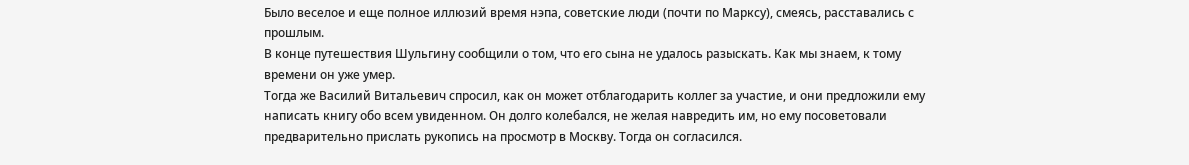Было веселое и еще полное иллюзий время нэпа, советские люди (почти по Марксу), смеясь, расставались с прошлым.
В конце путешествия Шульгину сообщили о том, что его сына не удалось разыскать. Как мы знаем, к тому времени он уже умер.
Тогда же Василий Витальевич спросил, как он может отблагодарить коллег за участие, и они предложили ему написать книгу обо всем увиденном. Он долго колебался, не желая навредить им, но ему посоветовали предварительно прислать рукопись на просмотр в Москву. Тогда он согласился.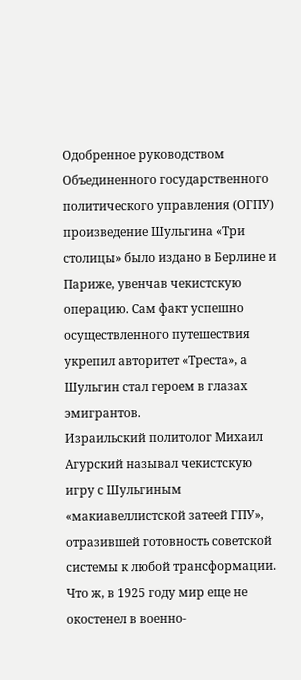Одобренное руководством Объединенного государственного политического управления (ОГПУ) произведение Шульгина «Три столицы» было издано в Берлине и Париже, увенчав чекистскую операцию. Сам факт успешно осуществленного путешествия укрепил авторитет «Треста», а Шульгин стал героем в глазах эмигрантов.
Израильский политолог Михаил Агурский называл чекистскую игру с Шульгиным «макиавеллистской затеей ГПУ», отразившей готовность советской системы к любой трансформации. Что ж, в 1925 году мир еще не окостенел в военно-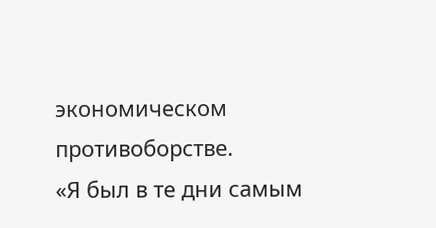экономическом противоборстве.
«Я был в те дни самым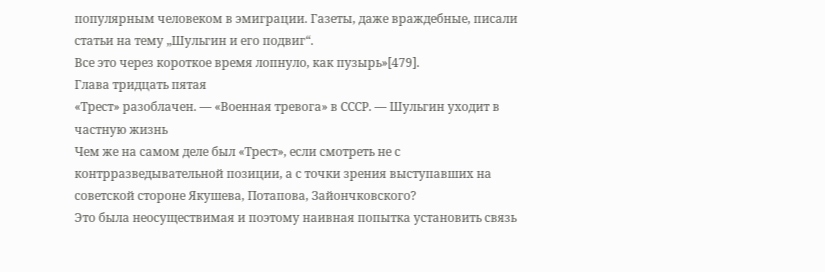популярным человеком в эмиграции. Газеты, даже враждебные, писали статьи на тему „Шульгин и его подвиг“.
Все это через короткое время лопнуло, как пузырь»[479].
Глава тридцать пятая
«Трест» разоблачен. — «Военная тревога» в СССР. — Шульгин уходит в частную жизнь
Чем же на самом деле был «Трест», если смотреть не с контрразведывательной позиции, а с точки зрения выступавших на советской стороне Якушева, Потапова, Зайончковского?
Это была неосуществимая и поэтому наивная попытка установить связь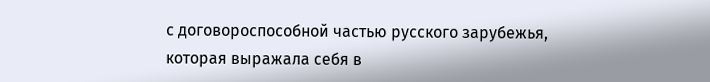с договороспособной частью русского зарубежья, которая выражала себя в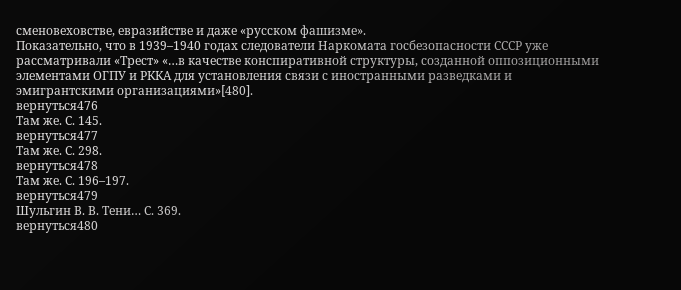сменовеховстве, евразийстве и даже «русском фашизме».
Показательно, что в 1939–1940 годах следователи Наркомата госбезопасности СССР уже рассматривали «Трест» «…в качестве конспиративной структуры, созданной оппозиционными элементами ОГПУ и РККА для установления связи с иностранными разведками и эмигрантскими организациями»[480].
вернуться476
Там же. С. 145.
вернуться477
Там же. С. 298.
вернуться478
Там же. С. 196–197.
вернуться479
Шульгин В. В. Тени… С. 369.
вернуться480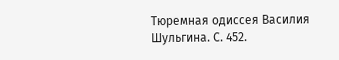Тюремная одиссея Василия Шульгина. С. 452.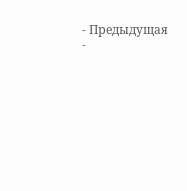- Предыдущая
-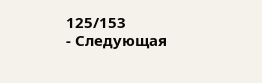125/153
- Следующая